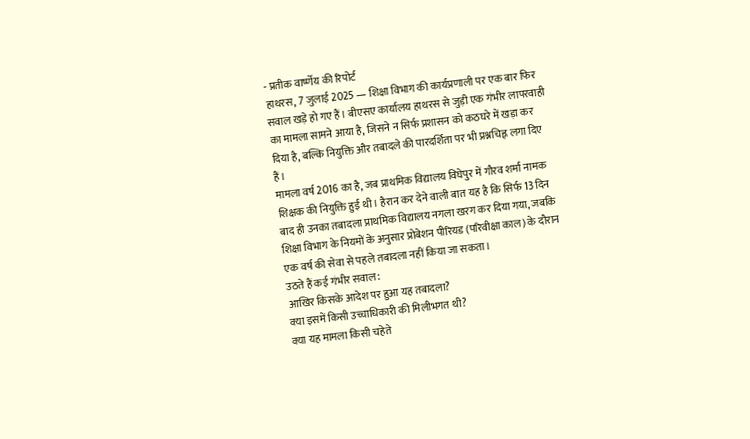- प्रतीक वार्ष्णेय की रिपोर्ट
हाथरस, 7 जुलाई 2025 — शिक्षा विभाग की कार्यप्रणाली पर एक बार फिर सवाल खड़े हो गए हैं। बीएसए कार्यालय हाथरस से जुड़ी एक गंभीर लापरवाही का मामला सामने आया है, जिसने न सिर्फ प्रशासन को कठघरे में खड़ा कर दिया है, बल्कि नियुक्ति और तबादले की पारदर्शिता पर भी प्रश्नचिह्न लगा दिए हैं।
मामला वर्ष 2016 का है, जब प्राथमिक विद्यालय विघेपुर में गौरव शर्मा नामक शिक्षक की नियुक्ति हुई थी। हैरान कर देने वाली बात यह है कि सिर्फ 13 दिन बाद ही उनका तबादला प्राथमिक विद्यालय नगला खरग कर दिया गया, जबकि शिक्षा विभाग के नियमों के अनुसार प्रोबेशन पीरियड (परिवीक्षा काल) के दौरान एक वर्ष की सेवा से पहले तबादला नहीं किया जा सकता।
उठते हैं कई गंभीर सवाल:
आखिर किसके आदेश पर हुआ यह तबादला?
क्या इसमें किसी उच्चाधिकारी की मिलीभगत थी?
क्या यह मामला किसी चहेते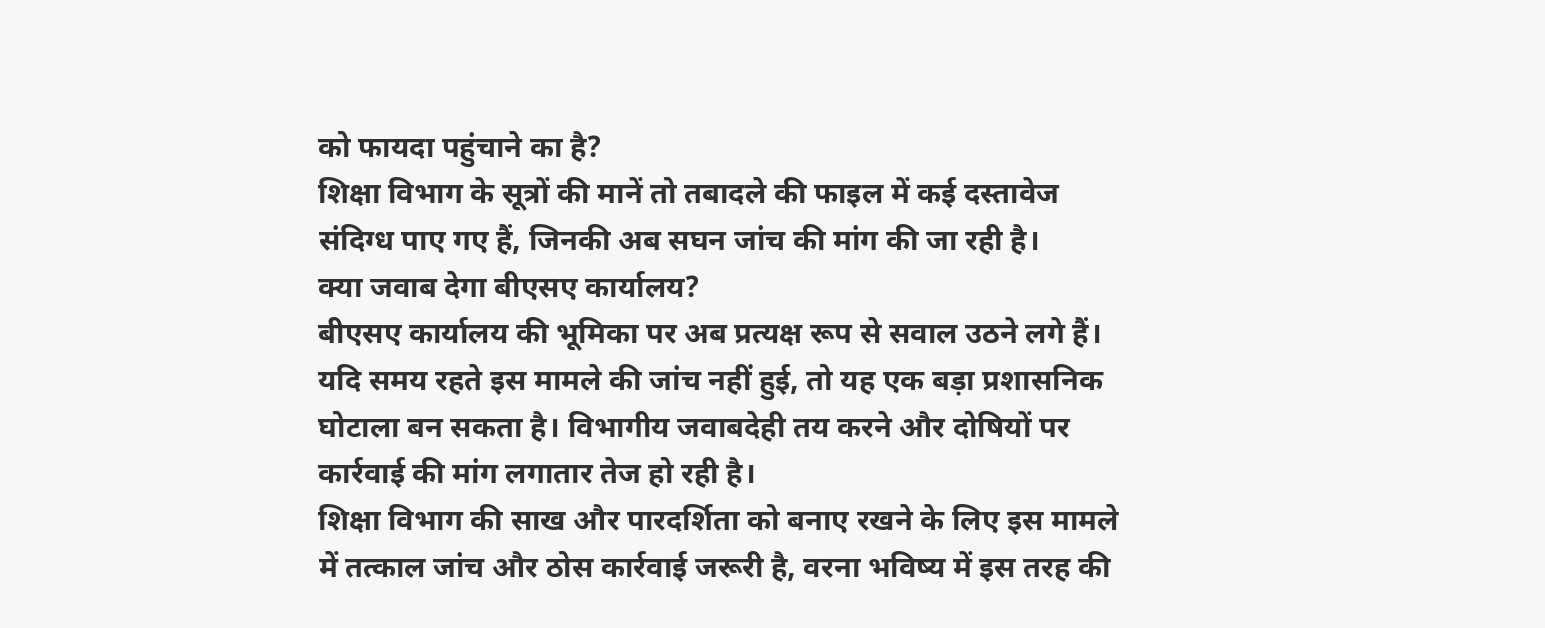को फायदा पहुंचाने का है?
शिक्षा विभाग के सूत्रों की मानें तो तबादले की फाइल में कई दस्तावेज संदिग्ध पाए गए हैं, जिनकी अब सघन जांच की मांग की जा रही है।
क्या जवाब देगा बीएसए कार्यालय?
बीएसए कार्यालय की भूमिका पर अब प्रत्यक्ष रूप से सवाल उठने लगे हैं। यदि समय रहते इस मामले की जांच नहीं हुई, तो यह एक बड़ा प्रशासनिक घोटाला बन सकता है। विभागीय जवाबदेही तय करने और दोषियों पर कार्रवाई की मांग लगातार तेज हो रही है।
शिक्षा विभाग की साख और पारदर्शिता को बनाए रखने के लिए इस मामले में तत्काल जांच और ठोस कार्रवाई जरूरी है, वरना भविष्य में इस तरह की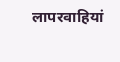लापरवाहियां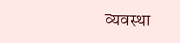व्यवस्था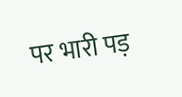पर भारी पड़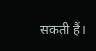सकती हैं।